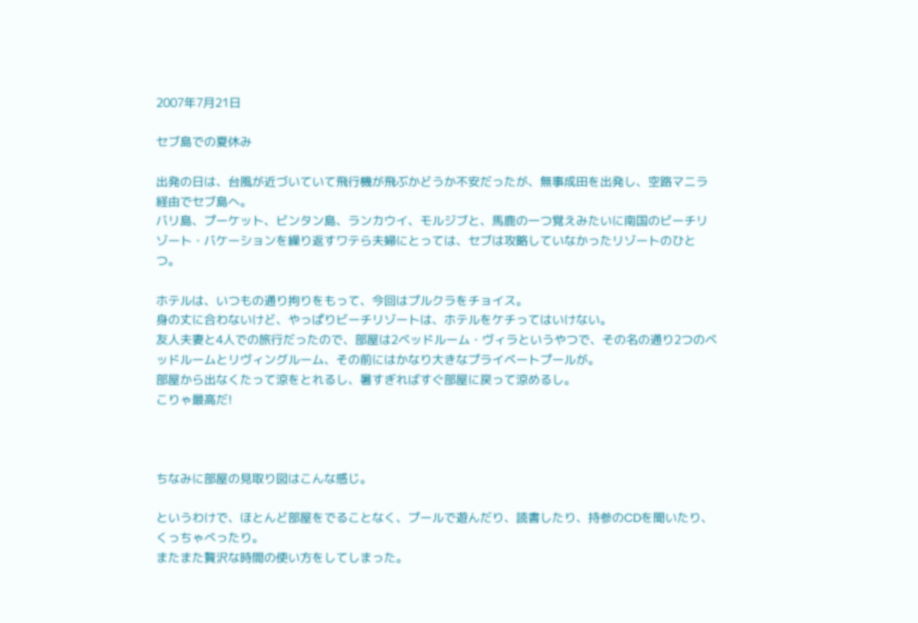2007年7月21日

セブ島での夏休み

出発の日は、台風が近づいていて飛行機が飛ぶかどうか不安だったが、無事成田を出発し、空路マニラ経由でセブ島へ。
バリ島、プーケット、ビンタン島、ランカウイ、モルジブと、馬鹿の一つ覚えみたいに南国のビーチリゾート・バケーションを繰り返すワテら夫婦にとっては、セブは攻略していなかったリゾートのひとつ。

ホテルは、いつもの通り拘りをもって、今回はプルクラをチョイス。
身の丈に合わないけど、やっぱりビーチリゾートは、ホテルをケチってはいけない。
友人夫妻と4人での旅行だったので、部屋は2ベッドルーム・ヴィラというやつで、その名の通り2つのベッドルームとリヴィングルーム、その前にはかなり大きなプライベートプールが。
部屋から出なくたって涼をとれるし、暑すぎればすぐ部屋に戻って涼めるし。
こりゃ最高だ!



ちなみに部屋の見取り図はこんな感じ。

というわけで、ほとんど部屋をでることなく、プールで遊んだり、読書したり、持参のCDを聞いたり、くっちゃべったり。
またまた贅沢な時間の使い方をしてしまった。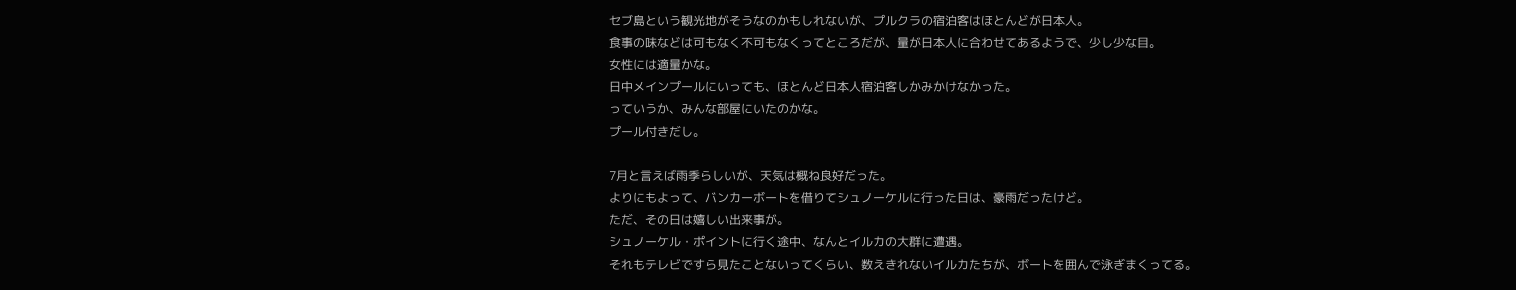セブ島という観光地がそうなのかもしれないが、プルクラの宿泊客はほとんどが日本人。
食事の味などは可もなく不可もなくってところだが、量が日本人に合わせてあるようで、少し少な目。
女性には適量かな。
日中メインプールにいっても、ほとんど日本人宿泊客しかみかけなかった。
っていうか、みんな部屋にいたのかな。
プール付きだし。

7月と言えば雨季らしいが、天気は概ね良好だった。
よりにもよって、バンカーボートを借りてシュノーケルに行った日は、豪雨だったけど。
ただ、その日は嬉しい出来事が。
シュノーケル・ポイントに行く途中、なんとイルカの大群に遭遇。
それもテレビですら見たことないってくらい、数えきれないイルカたちが、ボートを囲んで泳ぎまくってる。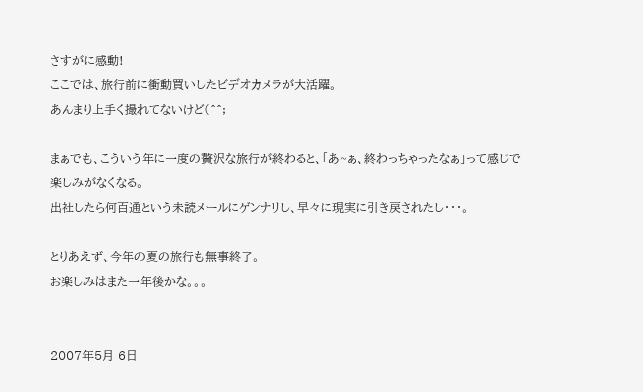さすがに感動!
ここでは、旅行前に衝動買いしたビデオカメラが大活躍。
あんまり上手く撮れてないけど(^^;

まぁでも、こういう年に一度の贅沢な旅行が終わると、「あ~ぁ、終わっちゃったなぁ」って感じで楽しみがなくなる。
出社したら何百通という未読メールにゲンナリし、早々に現実に引き戻されたし・・・。

とりあえず、今年の夏の旅行も無事終了。
お楽しみはまた一年後かな。。。


2007年5月 6日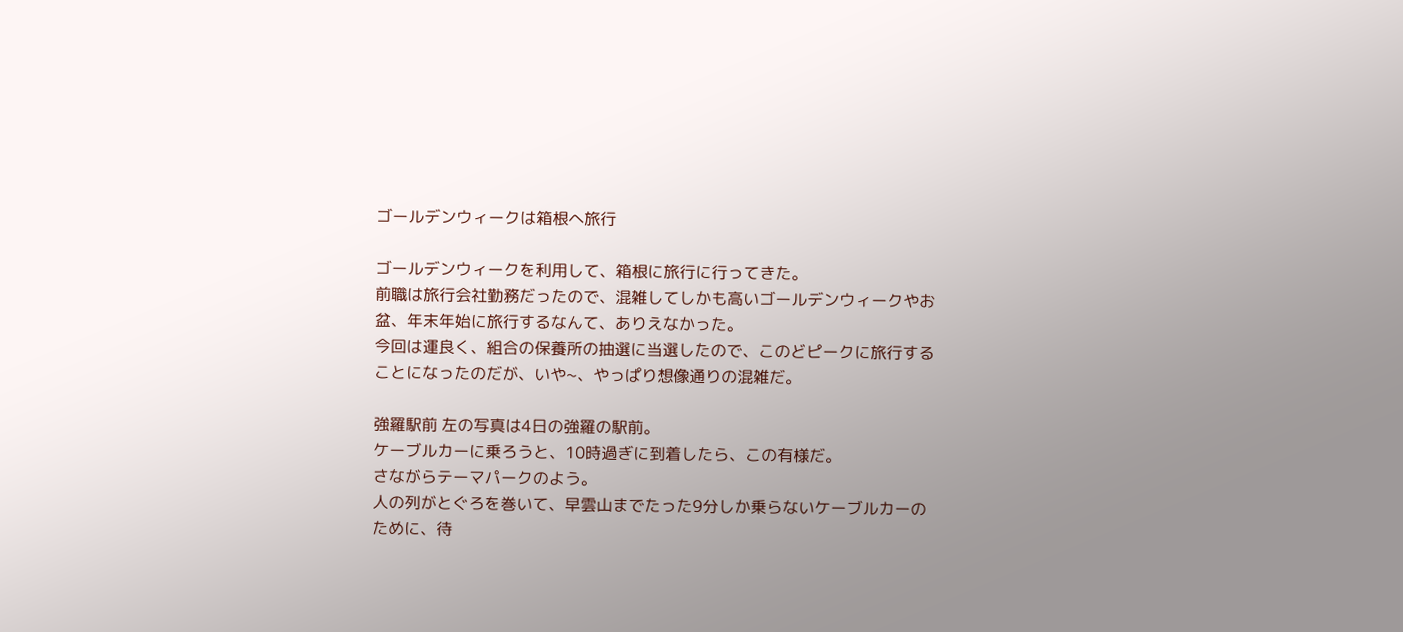ゴールデンウィークは箱根へ旅行

ゴールデンウィークを利用して、箱根に旅行に行ってきた。
前職は旅行会社勤務だったので、混雑してしかも高いゴールデンウィークやお盆、年末年始に旅行するなんて、ありえなかった。
今回は運良く、組合の保養所の抽選に当選したので、このどピークに旅行することになったのだが、いや~、やっぱり想像通りの混雑だ。

強羅駅前 左の写真は4日の強羅の駅前。
ケーブルカーに乗ろうと、10時過ぎに到着したら、この有様だ。
さながらテーマパークのよう。
人の列がとぐろを巻いて、早雲山までたった9分しか乗らないケーブルカーのために、待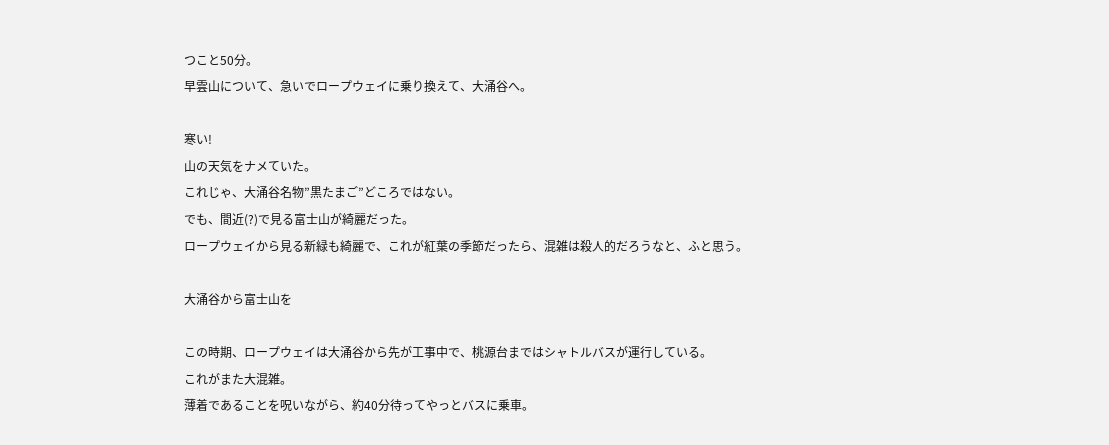つこと50分。
早雲山について、急いでロープウェイに乗り換えて、大涌谷へ。

寒い!
山の天気をナメていた。
これじゃ、大涌谷名物”黒たまご”どころではない。
でも、間近(?)で見る富士山が綺麗だった。
ロープウェイから見る新緑も綺麗で、これが紅葉の季節だったら、混雑は殺人的だろうなと、ふと思う。

大涌谷から富士山を

この時期、ロープウェイは大涌谷から先が工事中で、桃源台まではシャトルバスが運行している。
これがまた大混雑。
薄着であることを呪いながら、約40分待ってやっとバスに乗車。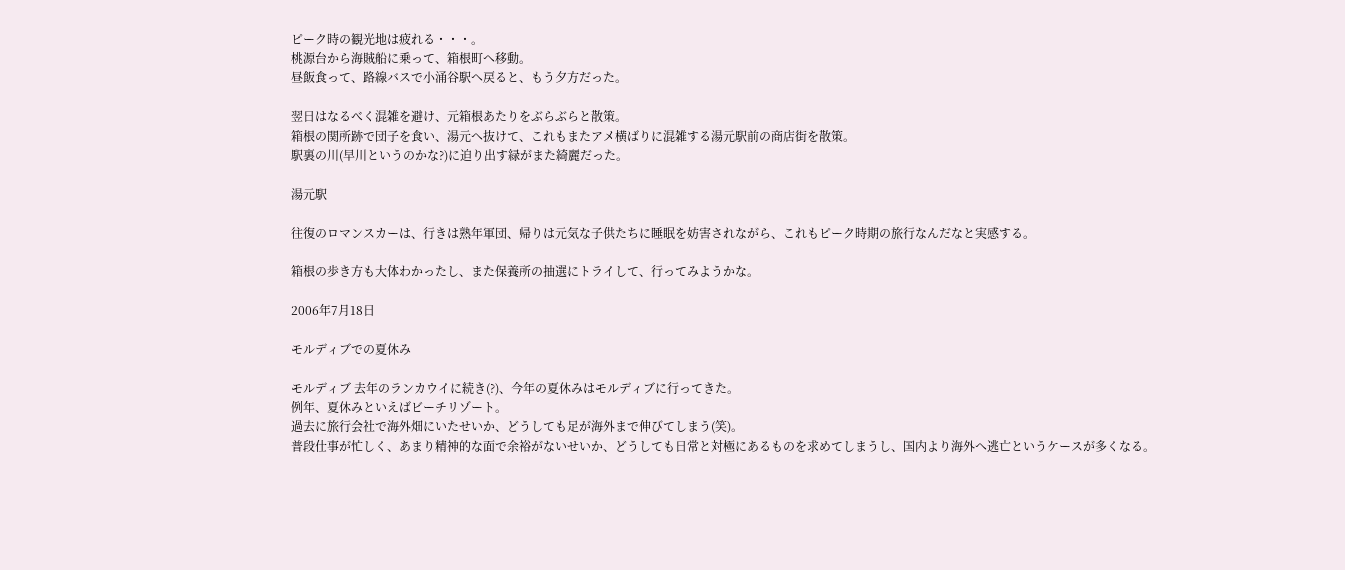ピーク時の観光地は疲れる・・・。
桃源台から海賊船に乗って、箱根町へ移動。
昼飯食って、路線バスで小涌谷駅へ戻ると、もう夕方だった。

翌日はなるべく混雑を避け、元箱根あたりをぶらぶらと散策。
箱根の関所跡で団子を食い、湯元へ抜けて、これもまたアメ横ばりに混雑する湯元駅前の商店街を散策。
駅裏の川(早川というのかな?)に迫り出す緑がまた綺麗だった。

湯元駅

往復のロマンスカーは、行きは熟年軍団、帰りは元気な子供たちに睡眠を妨害されながら、これもピーク時期の旅行なんだなと実感する。

箱根の歩き方も大体わかったし、また保養所の抽選にトライして、行ってみようかな。

2006年7月18日

モルディブでの夏休み

モルディブ 去年のランカウイに続き(?)、今年の夏休みはモルディブに行ってきた。
例年、夏休みといえばビーチリゾート。
過去に旅行会社で海外畑にいたせいか、どうしても足が海外まで伸びてしまう(笑)。
普段仕事が忙しく、あまり精神的な面で余裕がないせいか、どうしても日常と対極にあるものを求めてしまうし、国内より海外へ逃亡というケースが多くなる。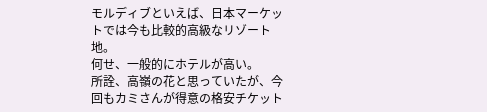モルディブといえば、日本マーケットでは今も比較的高級なリゾート地。
何せ、一般的にホテルが高い。
所詮、高嶺の花と思っていたが、今回もカミさんが得意の格安チケット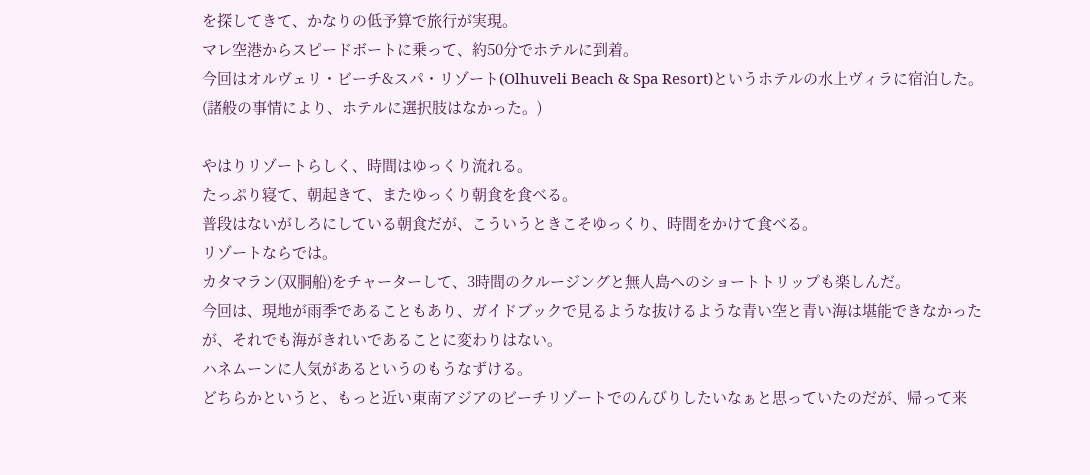を探してきて、かなりの低予算で旅行が実現。
マレ空港からスピードボートに乗って、約50分でホテルに到着。
今回はオルヴェリ・ビーチ&スパ・リゾート(Olhuveli Beach & Spa Resort)というホテルの水上ヴィラに宿泊した。
(諸般の事情により、ホテルに選択肢はなかった。)

やはりリゾートらしく、時間はゆっくり流れる。
たっぷり寝て、朝起きて、またゆっくり朝食を食べる。
普段はないがしろにしている朝食だが、こういうときこそゆっくり、時間をかけて食べる。
リゾートならでは。
カタマラン(双胴船)をチャーターして、3時間のクルージングと無人島へのショートトリップも楽しんだ。
今回は、現地が雨季であることもあり、ガイドブックで見るような抜けるような青い空と青い海は堪能できなかったが、それでも海がきれいであることに変わりはない。
ハネムーンに人気があるというのもうなずける。
どちらかというと、もっと近い東南アジアのビーチリゾートでのんびりしたいなぁと思っていたのだが、帰って来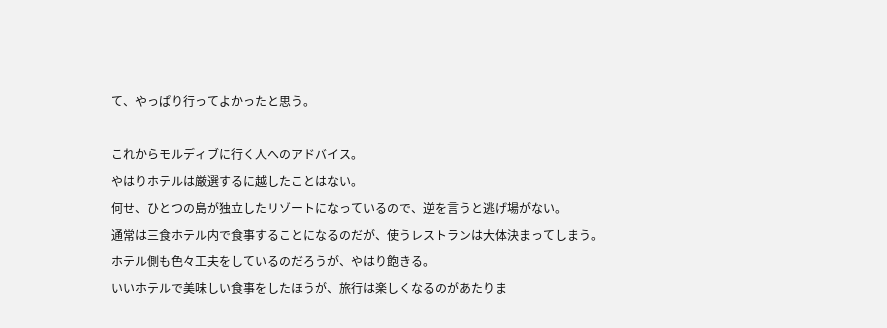て、やっぱり行ってよかったと思う。

これからモルディブに行く人へのアドバイス。
やはりホテルは厳選するに越したことはない。
何せ、ひとつの島が独立したリゾートになっているので、逆を言うと逃げ場がない。
通常は三食ホテル内で食事することになるのだが、使うレストランは大体決まってしまう。
ホテル側も色々工夫をしているのだろうが、やはり飽きる。
いいホテルで美味しい食事をしたほうが、旅行は楽しくなるのがあたりま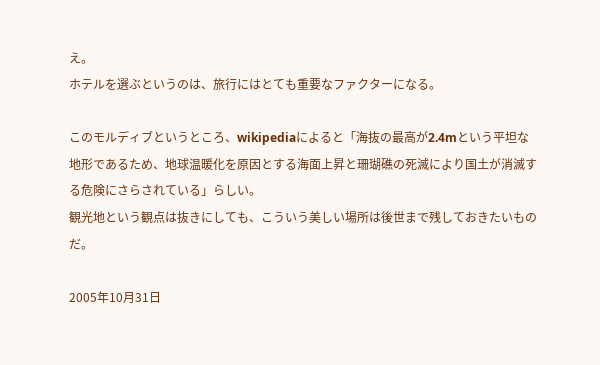え。
ホテルを選ぶというのは、旅行にはとても重要なファクターになる。

このモルディブというところ、wikipediaによると「海抜の最高が2.4mという平坦な地形であるため、地球温暖化を原因とする海面上昇と珊瑚礁の死滅により国土が消滅する危険にさらされている」らしい。
観光地という観点は抜きにしても、こういう美しい場所は後世まで残しておきたいものだ。

2005年10月31日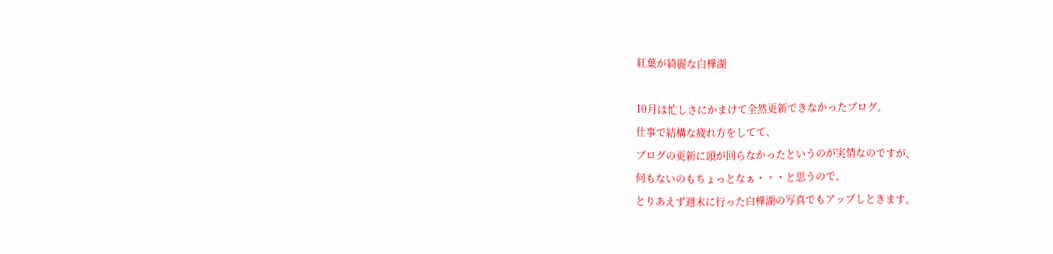紅葉が綺麗な白樺湖

10月は忙しさにかまけて全然更新できなかったブログ。
仕事で結構な疲れ方をしてて、
ブログの更新に頭が回らなかったというのが実情なのですが、
何もないのもちょっとなぁ・・・と思うので、
とりあえず週末に行った白樺湖の写真でもアップしときます。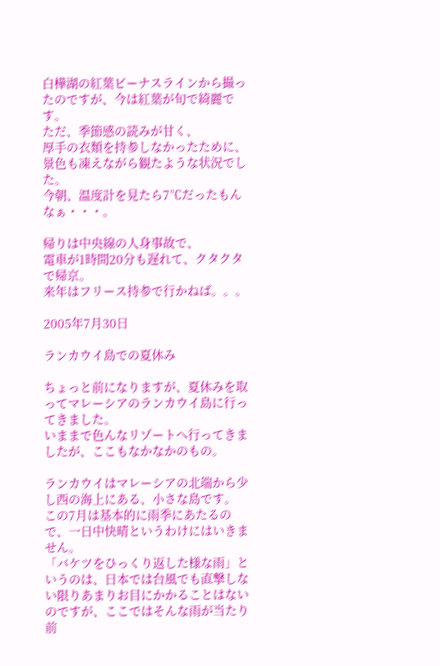白樺湖の紅葉ビーナスラインから撮ったのですが、今は紅葉が旬で綺麗です。
ただ、季節感の読みが甘く、
厚手の衣類を持参しなかったために、
景色も凍えながら観たような状況でした。
今朝、温度計を見たら7℃だったもんなぁ・・・。

帰りは中央線の人身事故で、
電車が1時間20分も遅れて、クタクタで帰京。
来年はフリース持参で行かねば。。。

2005年7月30日

ランカウイ島での夏休み

ちょっと前になりますが、夏休みを取ってマレーシアのランカウイ島に行ってきました。
いままで色んなリゾートへ行ってきましたが、ここもなかなかのもの。

ランカウイはマレーシアの北端から少し西の海上にある、小さな島です。
この7月は基本的に雨季にあたるので、一日中快晴というわけにはいきません。
「バケツをひっくり返した様な雨」というのは、日本では台風でも直撃しない限りあまりお目にかかることはないのですが、ここではそんな雨が当たり前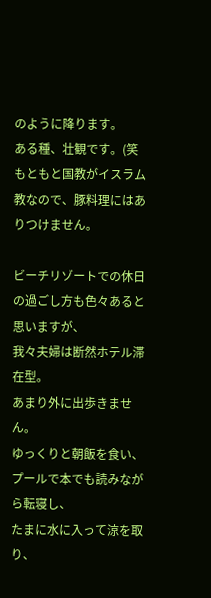のように降ります。
ある種、壮観です。(笑
もともと国教がイスラム教なので、豚料理にはありつけません。

ビーチリゾートでの休日の過ごし方も色々あると思いますが、
我々夫婦は断然ホテル滞在型。
あまり外に出歩きません。
ゆっくりと朝飯を食い、プールで本でも読みながら転寝し、
たまに水に入って涼を取り、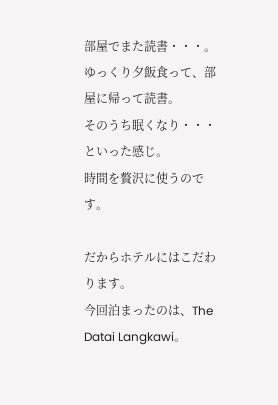部屋でまた読書・・・。
ゆっくり夕飯食って、部屋に帰って読書。
そのうち眠くなり・・・といった感じ。
時間を贅沢に使うのです。

だからホテルにはこだわります。
今回泊まったのは、The Datai Langkawi。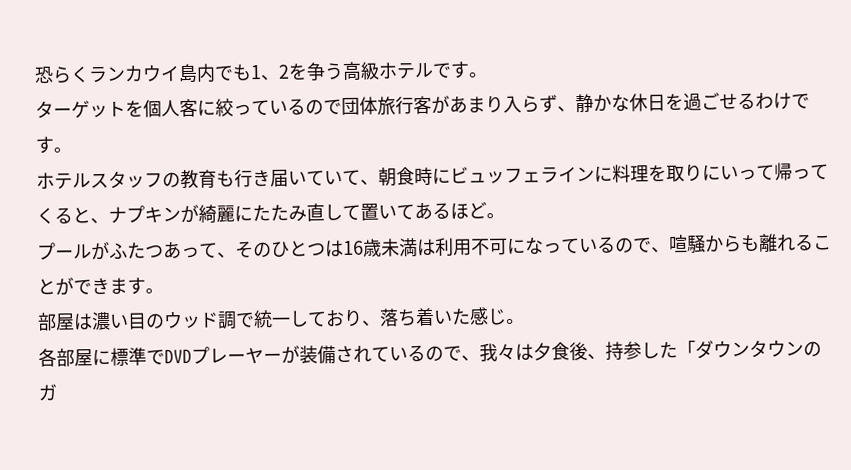恐らくランカウイ島内でも1、2を争う高級ホテルです。
ターゲットを個人客に絞っているので団体旅行客があまり入らず、静かな休日を過ごせるわけです。
ホテルスタッフの教育も行き届いていて、朝食時にビュッフェラインに料理を取りにいって帰ってくると、ナプキンが綺麗にたたみ直して置いてあるほど。
プールがふたつあって、そのひとつは16歳未満は利用不可になっているので、喧騒からも離れることができます。
部屋は濃い目のウッド調で統一しており、落ち着いた感じ。
各部屋に標準でDVDプレーヤーが装備されているので、我々は夕食後、持参した「ダウンタウンのガ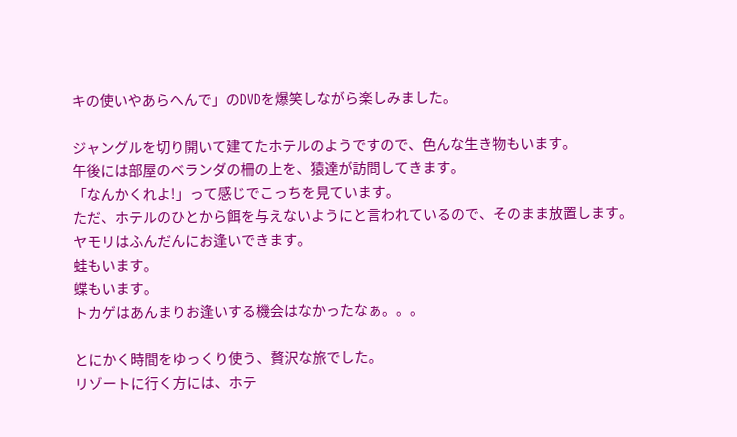キの使いやあらへんで」のDVDを爆笑しながら楽しみました。

ジャングルを切り開いて建てたホテルのようですので、色んな生き物もいます。
午後には部屋のベランダの柵の上を、猿達が訪問してきます。
「なんかくれよ!」って感じでこっちを見ています。
ただ、ホテルのひとから餌を与えないようにと言われているので、そのまま放置します。
ヤモリはふんだんにお逢いできます。
蛙もいます。
蝶もいます。
トカゲはあんまりお逢いする機会はなかったなぁ。。。

とにかく時間をゆっくり使う、贅沢な旅でした。
リゾートに行く方には、ホテ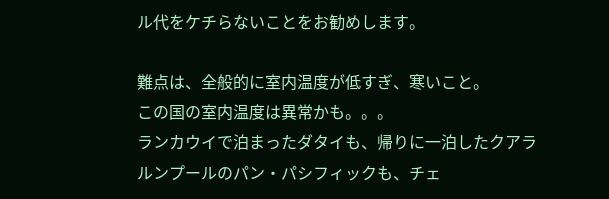ル代をケチらないことをお勧めします。

難点は、全般的に室内温度が低すぎ、寒いこと。
この国の室内温度は異常かも。。。
ランカウイで泊まったダタイも、帰りに一泊したクアラルンプールのパン・パシフィックも、チェ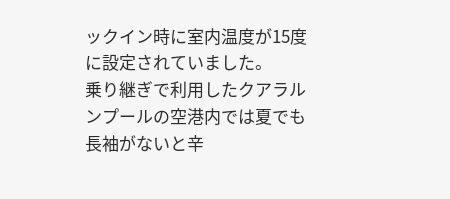ックイン時に室内温度が15度に設定されていました。
乗り継ぎで利用したクアラルンプールの空港内では夏でも長袖がないと辛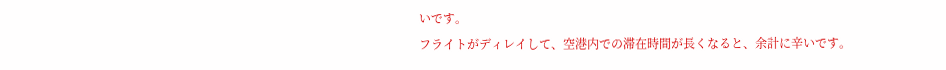いです。
フライトがディレイして、空港内での滞在時間が長くなると、余計に辛いです。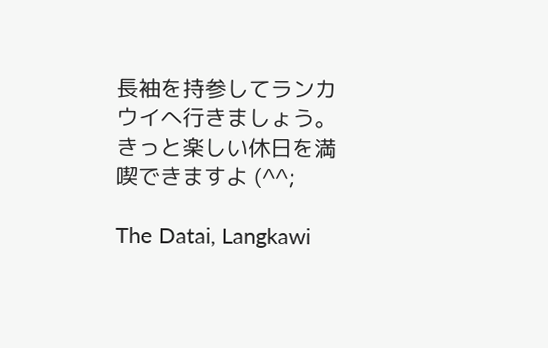長袖を持参してランカウイへ行きましょう。
きっと楽しい休日を満喫できますよ (^^;

The Datai, Langkawi